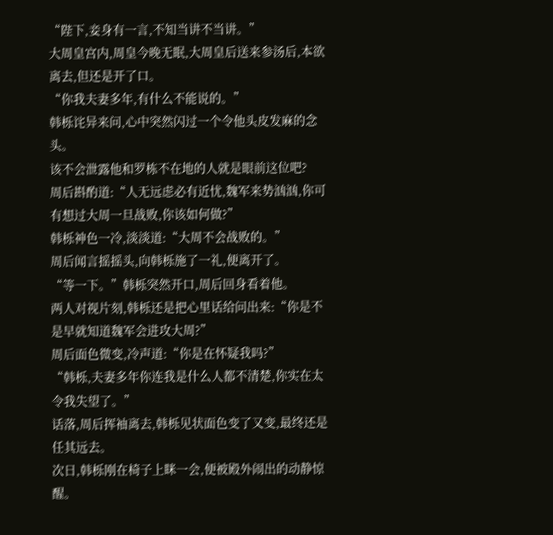“陛下,妾身有一言,不知当讲不当讲。”
大周皇宫内,周皇今晚无眠,大周皇后送来参汤后,本欲离去,但还是开了口。
“你我夫妻多年,有什么不能说的。”
韩栎诧异来问,心中突然闪过一个令他头皮发麻的念头。
该不会泄露他和罗栋不在地的人就是眼前这位吧?
周后斟酌道:“人无远虑必有近忧,魏军来势汹汹,你可有想过大周一旦战败,你该如何做?”
韩栎神色一冷,淡淡道:“大周不会战败的。”
周后闻言摇摇头,向韩栎施了一礼,便离开了。
“等一下。”韩栎突然开口,周后回身看着他。
两人对视片刻,韩栎还是把心里话给问出来:“你是不是早就知道魏军会进攻大周?”
周后面色微变,冷声道:“你是在怀疑我吗?”
“韩栎,夫妻多年你连我是什么人都不清楚,你实在太令我失望了。”
话落,周后挥袖离去,韩栎见状面色变了又变,最终还是任其远去。
次日,韩栎刚在椅子上眯一会,便被殿外闹出的动静惊醒。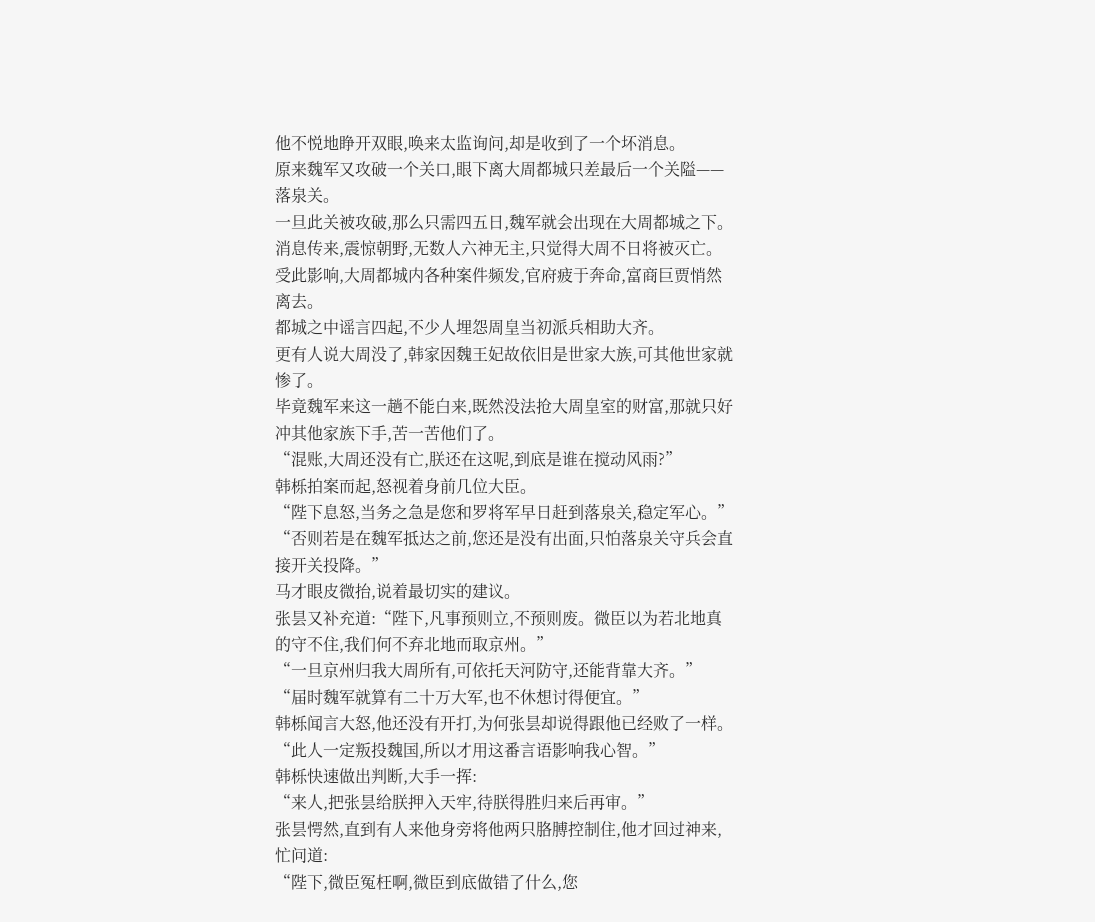他不悦地睁开双眼,唤来太监询问,却是收到了一个坏消息。
原来魏军又攻破一个关口,眼下离大周都城只差最后一个关隘——落泉关。
一旦此关被攻破,那么只需四五日,魏军就会出现在大周都城之下。
消息传来,震惊朝野,无数人六神无主,只觉得大周不日将被灭亡。
受此影响,大周都城内各种案件频发,官府疲于奔命,富商巨贾悄然离去。
都城之中谣言四起,不少人埋怨周皇当初派兵相助大齐。
更有人说大周没了,韩家因魏王妃故依旧是世家大族,可其他世家就惨了。
毕竟魏军来这一趟不能白来,既然没法抢大周皇室的财富,那就只好冲其他家族下手,苦一苦他们了。
“混账,大周还没有亡,朕还在这呢,到底是谁在搅动风雨?”
韩栎拍案而起,怒视着身前几位大臣。
“陛下息怒,当务之急是您和罗将军早日赶到落泉关,稳定军心。”
“否则若是在魏军抵达之前,您还是没有出面,只怕落泉关守兵会直接开关投降。”
马才眼皮微抬,说着最切实的建议。
张昙又补充道:“陛下,凡事预则立,不预则废。微臣以为若北地真的守不住,我们何不弃北地而取京州。”
“一旦京州归我大周所有,可依托天河防守,还能背靠大齐。”
“届时魏军就算有二十万大军,也不休想讨得便宜。”
韩栎闻言大怒,他还没有开打,为何张昙却说得跟他已经败了一样。
“此人一定叛投魏国,所以才用这番言语影响我心智。”
韩栎快速做出判断,大手一挥:
“来人,把张昙给朕押入天牢,待朕得胜归来后再审。”
张昙愕然,直到有人来他身旁将他两只胳膊控制住,他才回过神来,忙问道:
“陛下,微臣冤枉啊,微臣到底做错了什么,您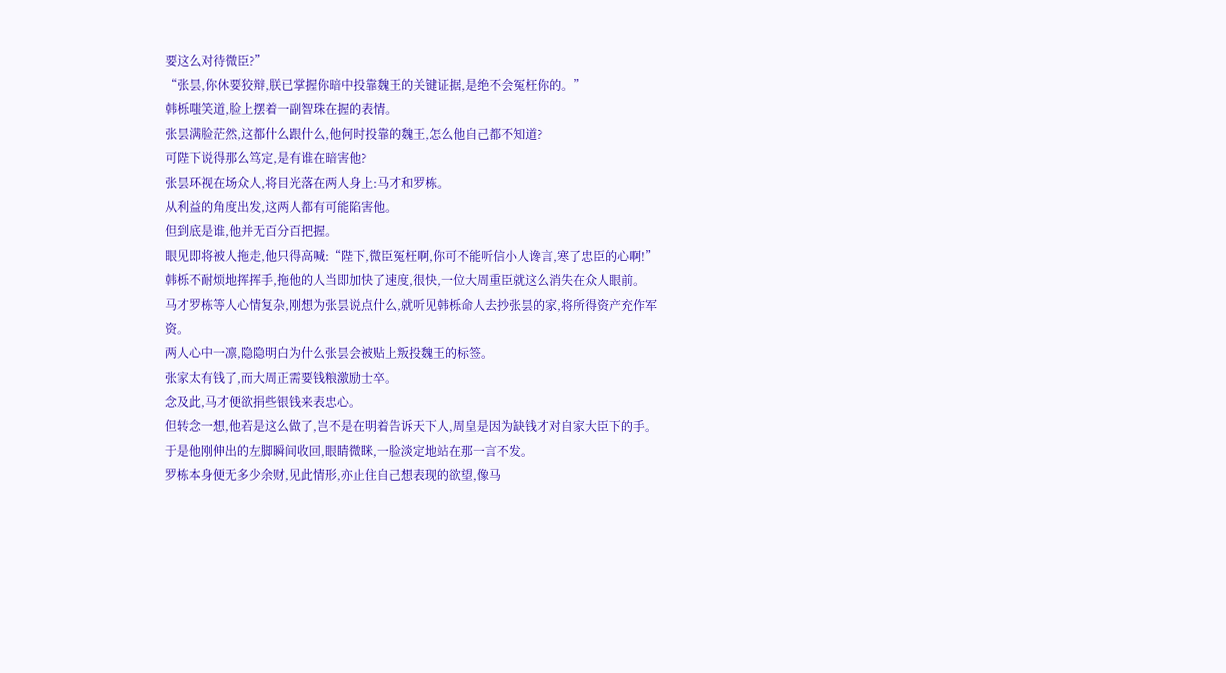要这么对待微臣?”
“张昙,你休要狡辩,朕已掌握你暗中投靠魏王的关键证据,是绝不会冤枉你的。”
韩栎嗤笑道,脸上摆着一副智珠在握的表情。
张昙满脸茫然,这都什么跟什么,他何时投靠的魏王,怎么他自己都不知道?
可陛下说得那么笃定,是有谁在暗害他?
张昙环视在场众人,将目光落在两人身上:马才和罗栋。
从利益的角度出发,这两人都有可能陷害他。
但到底是谁,他并无百分百把握。
眼见即将被人拖走,他只得高喊:“陛下,微臣冤枉啊,你可不能听信小人谗言,寒了忠臣的心啊!”
韩栎不耐烦地挥挥手,拖他的人当即加快了速度,很快,一位大周重臣就这么消失在众人眼前。
马才罗栋等人心情复杂,刚想为张昙说点什么,就听见韩栎命人去抄张昙的家,将所得资产充作军资。
两人心中一凛,隐隐明白为什么张昙会被贴上叛投魏王的标签。
张家太有钱了,而大周正需要钱粮激励士卒。
念及此,马才便欲捐些银钱来表忠心。
但转念一想,他若是这么做了,岂不是在明着告诉天下人,周皇是因为缺钱才对自家大臣下的手。
于是他刚伸出的左脚瞬间收回,眼睛微眯,一脸淡定地站在那一言不发。
罗栋本身便无多少余财,见此情形,亦止住自己想表现的欲望,像马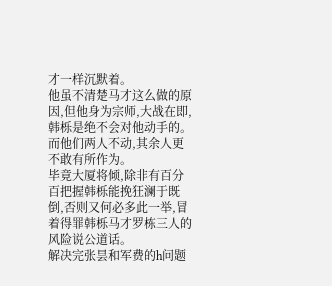才一样沉默着。
他虽不清楚马才这么做的原因,但他身为宗师,大战在即,韩栎是绝不会对他动手的。
而他们两人不动,其余人更不敢有所作为。
毕竟大厦将倾,除非有百分百把握韩栎能挽狂澜于既倒,否则又何必多此一举,冒着得罪韩栎马才罗栋三人的风险说公道话。
解决完张昙和军费的h问题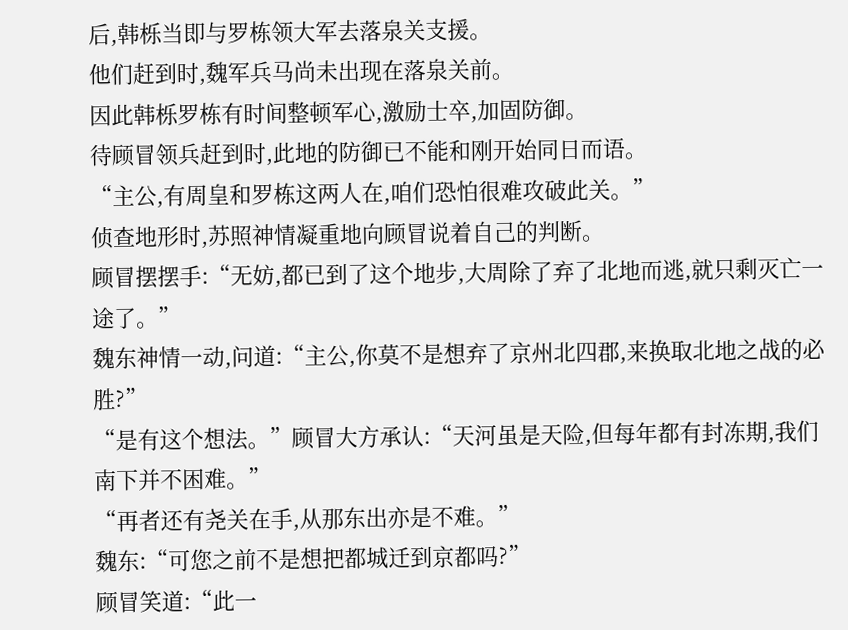后,韩栎当即与罗栋领大军去落泉关支援。
他们赶到时,魏军兵马尚未出现在落泉关前。
因此韩栎罗栋有时间整顿军心,激励士卒,加固防御。
待顾冒领兵赶到时,此地的防御已不能和刚开始同日而语。
“主公,有周皇和罗栋这两人在,咱们恐怕很难攻破此关。”
侦查地形时,苏照神情凝重地向顾冒说着自己的判断。
顾冒摆摆手:“无妨,都已到了这个地步,大周除了弃了北地而逃,就只剩灭亡一途了。”
魏东神情一动,问道:“主公,你莫不是想弃了京州北四郡,来换取北地之战的必胜?”
“是有这个想法。”顾冒大方承认:“天河虽是天险,但每年都有封冻期,我们南下并不困难。”
“再者还有尧关在手,从那东出亦是不难。”
魏东:“可您之前不是想把都城迁到京都吗?”
顾冒笑道:“此一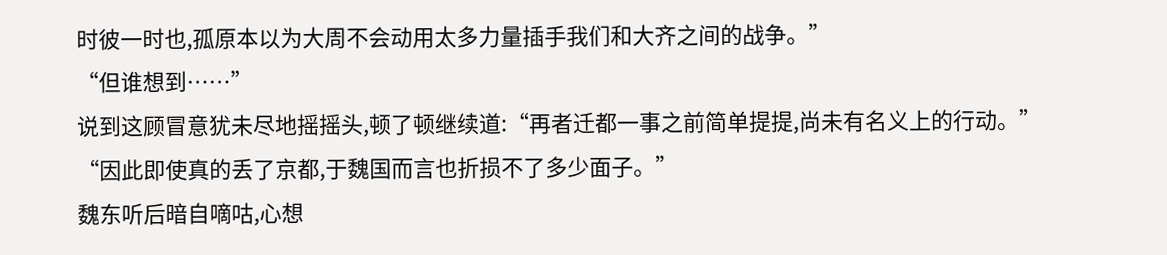时彼一时也,孤原本以为大周不会动用太多力量插手我们和大齐之间的战争。”
“但谁想到……”
说到这顾冒意犹未尽地摇摇头,顿了顿继续道:“再者迁都一事之前简单提提,尚未有名义上的行动。”
“因此即使真的丢了京都,于魏国而言也折损不了多少面子。”
魏东听后暗自嘀咕,心想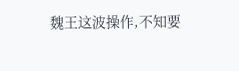魏王这波操作,不知要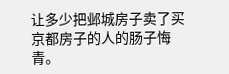让多少把邺城房子卖了买京都房子的人的肠子悔青。